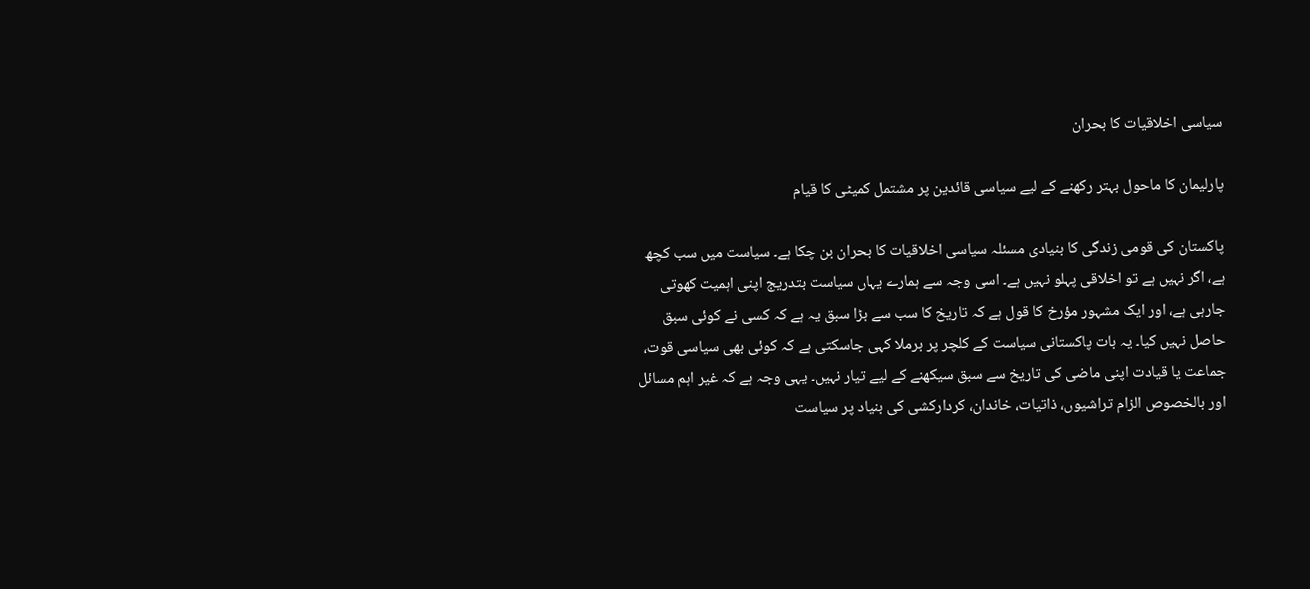سیاسی اخلاقیات کا بحران

پارلیمان کا ماحول بہتر رکھنے کے لیے سیاسی قائدین پر مشتمل کمیٹی کا قیام

پاکستان کی قومی زندگی کا بنیادی مسئلہ سیاسی اخلاقیات کا بحران بن چکا ہے۔ سیاست میں سب کچھ ہے، اگر نہیں ہے تو اخلاقی پہلو نہیں ہے۔ اسی وجہ سے ہمارے یہاں سیاست بتدریج اپنی اہمیت کھوتی جارہی ہے، اور ایک مشہور مؤرخ کا قول ہے کہ تاریخ کا سب سے بڑا سبق یہ ہے کہ کسی نے کوئی سبق حاصل نہیں کیا۔ یہ بات پاکستانی سیاست کے کلچر پر برملا کہی جاسکتی ہے کہ کوئی بھی سیاسی قوت، جماعت یا قیادت اپنی ماضی کی تاریخ سے سبق سیکھنے کے لیے تیار نہیں۔ یہی وجہ ہے کہ غیر اہم مسائل اور بالخصوص الزام تراشیوں، ذاتیات، خاندان، کردارکشی کی بنیاد پر سیاست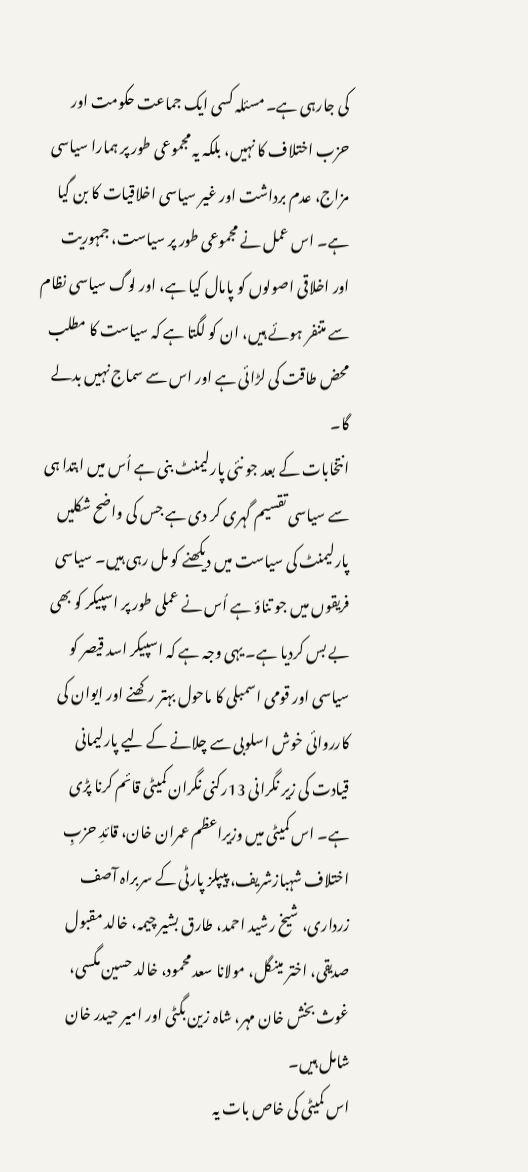کی جارہی ہے۔ مسئلہ کسی ایک جماعت حکومت اور حزب اختلاف کا نہیں، بلکہ یہ مجموعی طور پر ہمارا سیاسی مزاج، عدم برداشت اور غیر سیاسی اخلاقیات کا بن گیا ہے۔ اس عمل نے مجموعی طور پر سیاست، جمہوریت اور اخلاقی اصولوں کو پامال کیا ہے، اور لوگ سیاسی نظام سے متنفر ہوئے ہیں، ان کو لگتا ہے کہ سیاست کا مطلب محض طاقت کی لڑائی ہے اور اس سے سماج نہیں بدلے گا۔
انتخابات کے بعد جو نئی پارلیمنٹ بنی ہے اُس میں ابتدا ہی سے سیاسی تقسیم گہری کر دی ہے جس کی واضح شکلیں پارلیمنٹ کی سیاست میں دیکھنے کو مل رہی ہیں۔ سیاسی فریقوں میں جو تناؤ ہے اُس نے عملی طور پر اسپیکر کو بھی بے بس کردیا ہے۔ یہی وجہ ہے کہ اسپیکر اسد قیصر کو سیاسی اور قومی اسمبلی کا ماحول بہتر رکھنے اور ایوان کی کارروائی خوش اسلوبی سے چلانے کے لیے پارلیمانی قیادت کی زیر نگرانی 13رکنی نگران کمیٹی قائم کرنا پڑی ہے۔ اس کمیٹی میں وزیراعظم عمران خان، قائدِ حزبِ اختلاف شہبازشریف، پیپلز پارٹی کے سربراہ آصف زرداری، شیخ رشید احمد، طارق بشیر چیمہ، خالد مقبول صدیقی، اختر مینگل، مولانا سعد محمود، خالد حسین مگسی، غوث بخش خان مہر، شاہ زین بگٹی اور امیر حیدر خان شامل ہیں۔
اس کمیٹی کی خاص بات یہ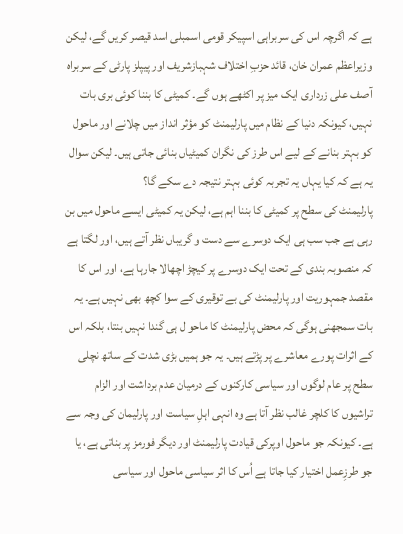ہے کہ اگرچہ اس کی سربراہی اسپیکر قومی اسمبلی اسد قیصر کریں گے، لیکن وزیراعظم عمران خان، قائد حزبِ اختلاف شہبازشریف اور پیپلز پارٹی کے سربراہ آصف علی زرداری ایک میز پر اکٹھے ہوں گے۔ کمیٹی کا بننا کوئی بری بات نہیں، کیونکہ دنیا کے نظام میں پارلیمنٹ کو مؤثر انداز میں چلانے اور ماحول کو بہتر بنانے کے لیے اس طرز کی نگران کمیٹیاں بنائی جاتی ہیں۔ لیکن سوال یہ ہے کہ کیا یہاں یہ تجربہ کوئی بہتر نتیجہ دے سکے گا؟
پارلیمنٹ کی سطح پر کمیٹی کا بننا اہم ہے، لیکن یہ کمیٹی ایسے ماحول میں بن رہی ہے جب سب ہی ایک دوسرے سے دست و گریباں نظر آتے ہیں، اور لگتا ہے کہ منصوبہ بندی کے تحت ایک دوسرے پر کیچڑ اچھالا جارہا ہے، اور اس کا مقصد جمہوریت اور پارلیمنٹ کی بے توقیری کے سوا کچھ بھی نہیں ہے۔ یہ بات سمجھنی ہوگی کہ محض پارلیمنٹ کا ماحو ل ہی گندا نہیں بنتا، بلکہ اس کے اثرات پورے معاشرے پر پڑتے ہیں۔ یہ جو ہمیں بڑی شدت کے ساتھ نچلی سطح پر عام لوگوں اور سیاسی کارکنوں کے درمیان عدم برداشت اور الزام تراشیوں کا کلچر غالب نظر آتا ہے وہ انہی اہلِ سیاست اور پارلیمان کی وجہ سے ہے۔ کیونکہ جو ماحول اوپرکی قیادت پارلیمنٹ اور دیگر فورمز پر بناتی ہے، یا جو طرزِعمل اختیار کیا جاتا ہے اُس کا اثر سیاسی ماحول اور سیاسی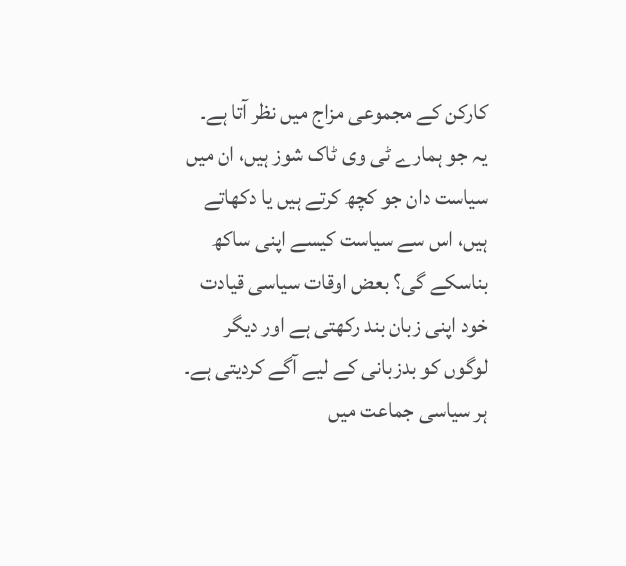کارکن کے مجموعی مزاج میں نظر آتا ہے۔ یہ جو ہمارے ٹی وی ٹاک شوز ہیں، ان میں سیاست دان جو کچھ کرتے ہیں یا دکھاتے ہیں، اس سے سیاست کیسے اپنی ساکھ بناسکے گی؟ بعض اوقات سیاسی قیادت خود اپنی زبان بند رکھتی ہے اور دیگر لوگوں کو بدزبانی کے لیے آگے کردیتی ہے۔ ہر سیاسی جماعت میں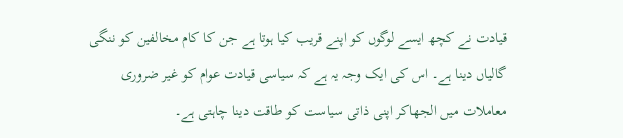قیادت نے کچھ ایسے لوگوں کو اپنے قریب کیا ہوتا ہے جن کا کام مخالفین کو ننگی گالیاں دینا ہے۔ اس کی ایک وجہ یہ ہے کہ سیاسی قیادت عوام کو غیر ضروری معاملات میں الجھاکر اپنی ذاتی سیاست کو طاقت دینا چاہتی ہے۔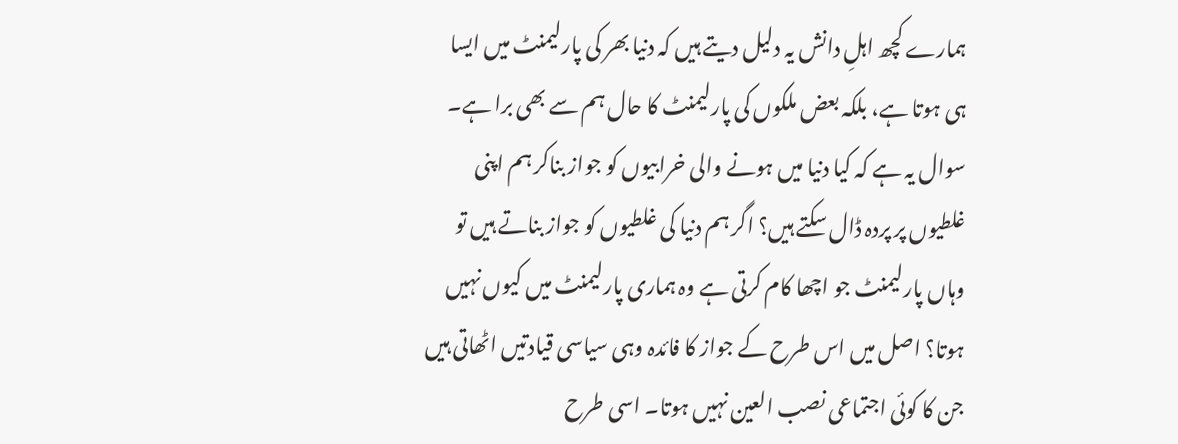ہمارے کچھ اہلِ دانش یہ دلیل دیتے ہیں کہ دنیا بھر کی پارلیمنٹ میں ایسا ہی ہوتا ہے، بلکہ بعض ملکوں کی پارلیمنٹ کا حال ہم سے بھی برا ہے۔ سوال یہ ہے کہ کیا دنیا میں ہونے والی خرابیوں کو جواز بناکر ہم اپنی غلطیوں پر پردہ ڈال سکتے ہیں؟ اگر ہم دنیا کی غلطیوں کو جواز بناتے ہیں تو وہاں پارلیمنٹ جو اچھا کام کرتی ہے وہ ہماری پارلیمنٹ میں کیوں نہیں ہوتا؟ اصل میں اس طرح کے جواز کا فائدہ وہی سیاسی قیادتیں اٹھاتی ہیں جن کا کوئی اجتماعی نصب العین نہیں ہوتا۔ اسی طرح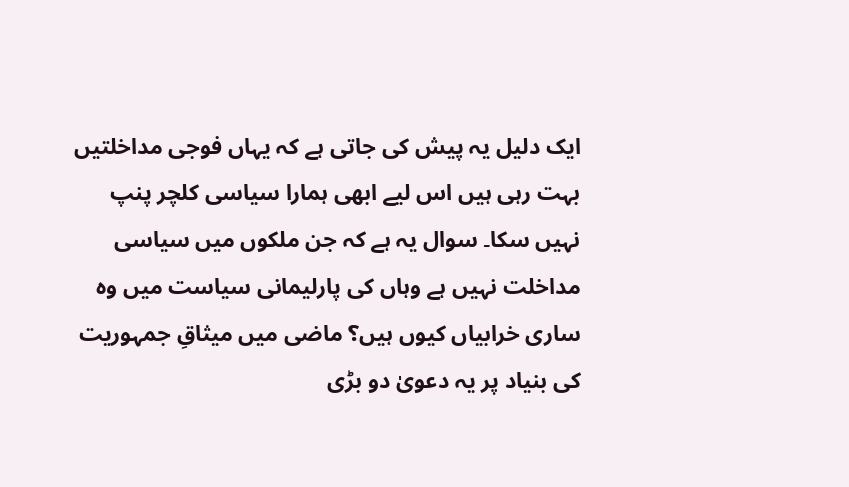ایک دلیل یہ پیش کی جاتی ہے کہ یہاں فوجی مداخلتیں بہت رہی ہیں اس لیے ابھی ہمارا سیاسی کلچر پنپ نہیں سکا۔ سوال یہ ہے کہ جن ملکوں میں سیاسی مداخلت نہیں ہے وہاں کی پارلیمانی سیاست میں وہ ساری خرابیاں کیوں ہیں؟ ماضی میں میثاقِ جمہوریت کی بنیاد پر یہ دعویٰ دو بڑی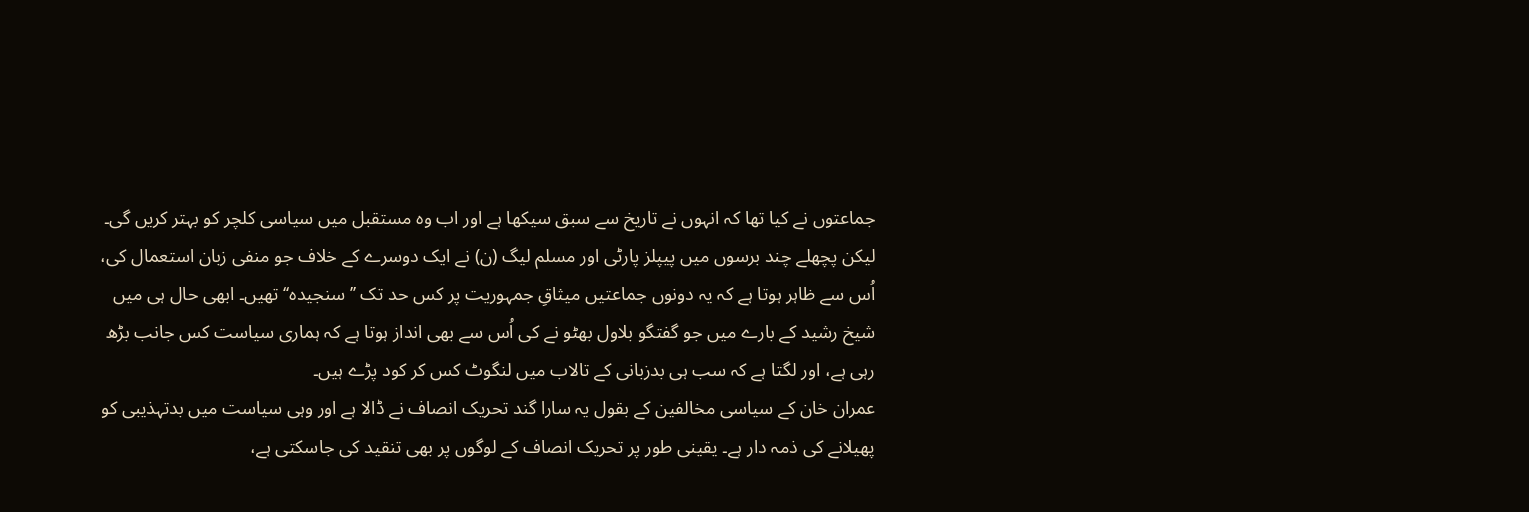جماعتوں نے کیا تھا کہ انہوں نے تاریخ سے سبق سیکھا ہے اور اب وہ مستقبل میں سیاسی کلچر کو بہتر کریں گی۔ لیکن پچھلے چند برسوں میں پیپلز پارٹی اور مسلم لیگ (ن) نے ایک دوسرے کے خلاف جو منفی زبان استعمال کی، اُس سے ظاہر ہوتا ہے کہ یہ دونوں جماعتیں میثاقِ جمہوریت پر کس حد تک ’’سنجیدہ‘‘ تھیں۔ ابھی حال ہی میں شیخ رشید کے بارے میں جو گفتگو بلاول بھٹو نے کی اُس سے بھی انداز ہوتا ہے کہ ہماری سیاست کس جانب بڑھ رہی ہے، اور لگتا ہے کہ سب ہی بدزبانی کے تالاب میں لنگوٹ کس کر کود پڑے ہیں۔
عمران خان کے سیاسی مخالفین کے بقول یہ سارا گند تحریک انصاف نے ڈالا ہے اور وہی سیاست میں بدتہذیبی کو پھیلانے کی ذمہ دار ہے۔ یقینی طور پر تحریک انصاف کے لوگوں پر بھی تنقید کی جاسکتی ہے،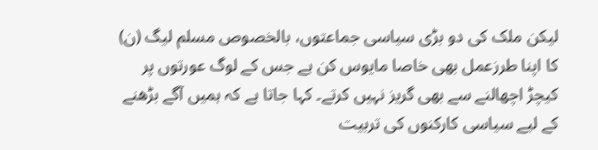لیکن ملک کی دو بڑی سیاسی جماعتوں، بالخصوص مسلم لیگ (ن) کا اپنا طرزعمل بھی خاصا مایوس کن ہے جس کے لوگ عورتوں پر کیچڑ اچھالنے سے بھی گریز نہیں کرتے۔ کہا جاتا ہے کہ ہمیں آگے بڑھنے کے لیے سیاسی کارکنوں کی تربیت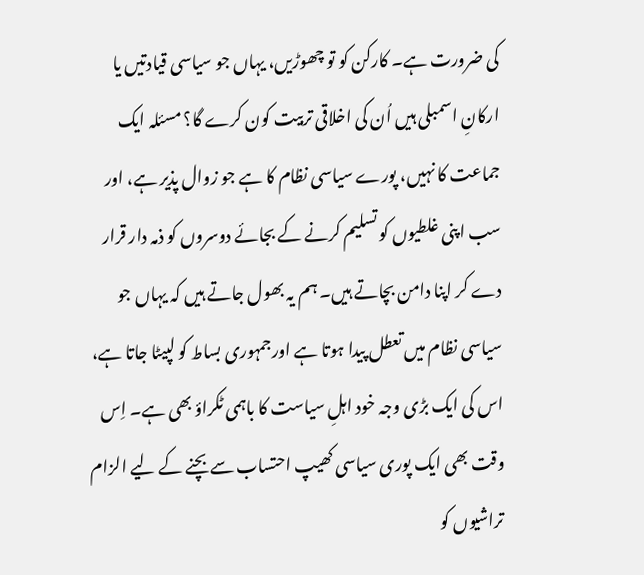کی ضرورت ہے۔ کارکن کو تو چھوڑیں، یہاں جو سیاسی قیادتیں یا ارکانِ اسمبلی ہیں اُن کی اخلاقی تربیت کون کرے گا؟ مسئلہ ایک جماعت کا نہیں، پورے سیاسی نظام کا ہے جو زوال پذیر ہے، اور سب اپنی غلطیوں کو تسلیم کرنے کے بجائے دوسروں کو ذمہ دار قرار دے کر اپنا دامن بچاتے ہیں۔ ہم یہ بھول جاتے ہیں کہ یہاں جو سیاسی نظام میں تعطل پیدا ہوتا ہے اورجمہوری بساط کو لپیٹا جاتا ہے، اس کی ایک بڑی وجہ خود اہلِ سیاست کا باہمی ٹکراؤ بھی ہے۔ اِس وقت بھی ایک پوری سیاسی کھیپ احتساب سے بچنے کے لیے الزام تراشیوں کو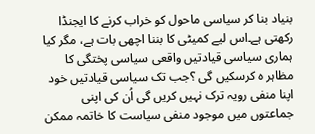بنیاد بنا کر سیاسی ماحول کو خراب کرنے کا ایجنڈا رکھتی ہے۔اس لیے کمیٹی کا بننا اچھی بات ہے، مگر کیا ہماری سیاسی قیادتیں واقعی سیاسی پختگی کا مظاہر ہ کرسکیں گی ؟جب تک سیاسی قیادتیں خود اپنا منفی رویہ ترک نہیں کریں گی اُن کی اپنی جماعتوں میں موجود منفی سیاست کا خاتمہ ممکن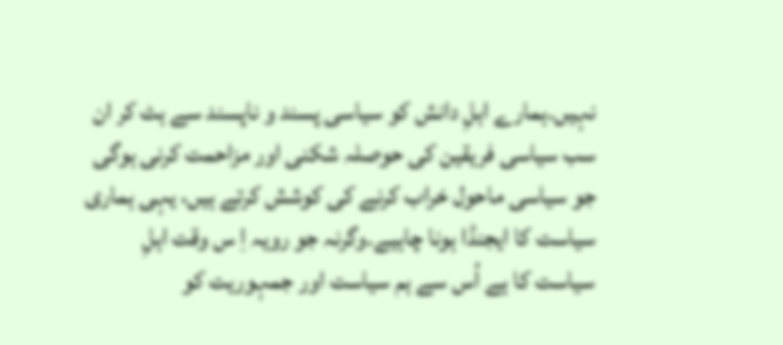نہیں۔ہمارے اہلِ دانش کو سیاسی پسند و ناپسند سے ہٹ کر ان سب سیاسی فریقین کی حوصلہ شکنی اور مزاحمت کرنی ہوگی جو سیاسی ماحول خراب کرنے کی کوشش کرتے ہیں، یہی ہماری سیاست کا ایجنڈا ہونا چاہیے۔وگرنہ جو رویہ اِ س وقت اہلِ سیاست کا ہے اُس سے ہم سیاست اور جمہوریت کو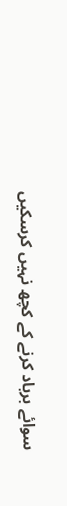سوائے برباد کرنے کے کچھ نہیں کرسکیں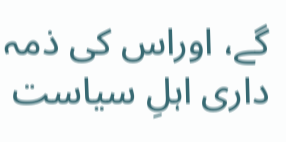گے، اوراس کی ذمہ داری اہلِ سیاست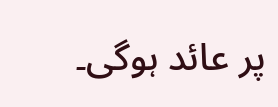پر عائد ہوگی۔